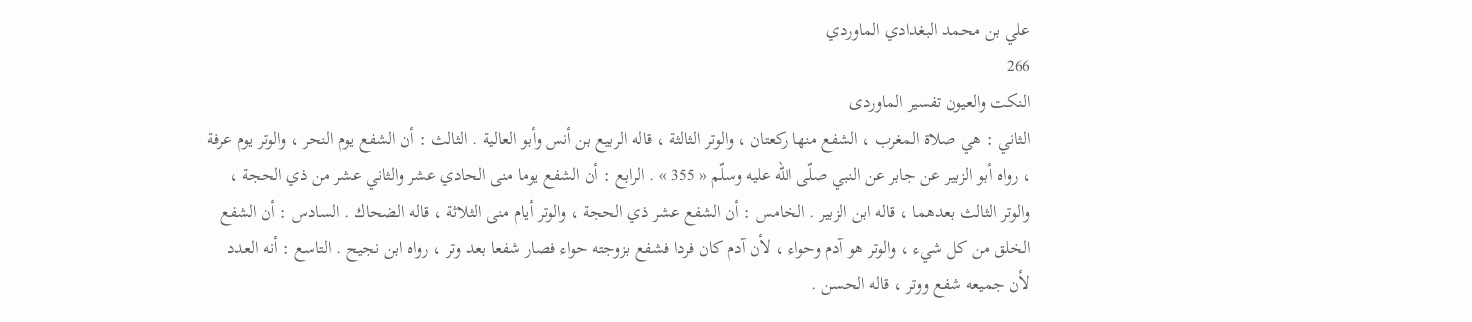علي بن محمد البغدادي الماوردي
266
النكت والعيون تفسير الماوردى
الثاني : هي صلاة المغرب ، الشفع منها ركعتان ، والوتر الثالثة ، قاله الربيع بن أنس وأبو العالية . الثالث : أن الشفع يوم النحر ، والوتر يوم عرفة ، رواه أبو الزبير عن جابر عن النبي صلّى اللّه عليه وسلّم « 355 » . الرابع : أن الشفع يوما منى الحادي عشر والثاني عشر من ذي الحجة ، والوتر الثالث بعدهما ، قاله ابن الزبير . الخامس : أن الشفع عشر ذي الحجة ، والوتر أيام منى الثلاثة ، قاله الضحاك . السادس : أن الشفع الخلق من كل شيء ، والوتر هو آدم وحواء ، لأن آدم كان فردا فشفع بزوجته حواء فصار شفعا بعد وتر ، رواه ابن نجيح . التاسع : أنه العدد لأن جميعه شفع ووتر ، قاله الحسن .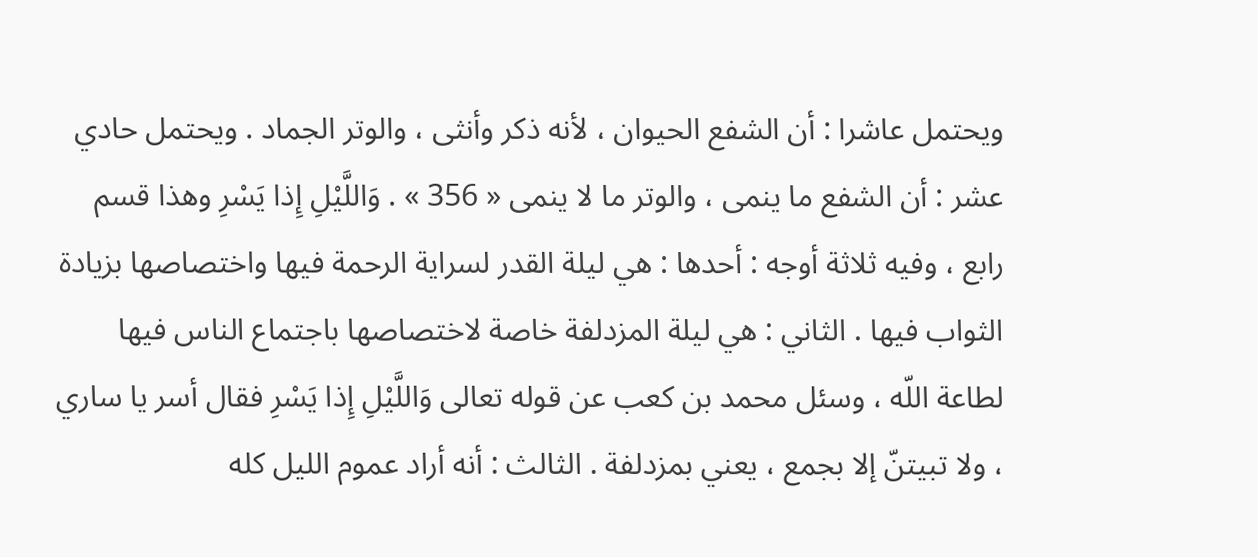ويحتمل عاشرا : أن الشفع الحيوان ، لأنه ذكر وأنثى ، والوتر الجماد . ويحتمل حادي عشر : أن الشفع ما ينمى ، والوتر ما لا ينمى « 356 » . وَاللَّيْلِ إِذا يَسْرِ وهذا قسم رابع ، وفيه ثلاثة أوجه : أحدها : هي ليلة القدر لسراية الرحمة فيها واختصاصها بزيادة الثواب فيها . الثاني : هي ليلة المزدلفة خاصة لاختصاصها باجتماع الناس فيها لطاعة اللّه ، وسئل محمد بن كعب عن قوله تعالى وَاللَّيْلِ إِذا يَسْرِ فقال أسر يا ساري ، ولا تبيتنّ إلا بجمع ، يعني بمزدلفة . الثالث : أنه أراد عموم الليل كله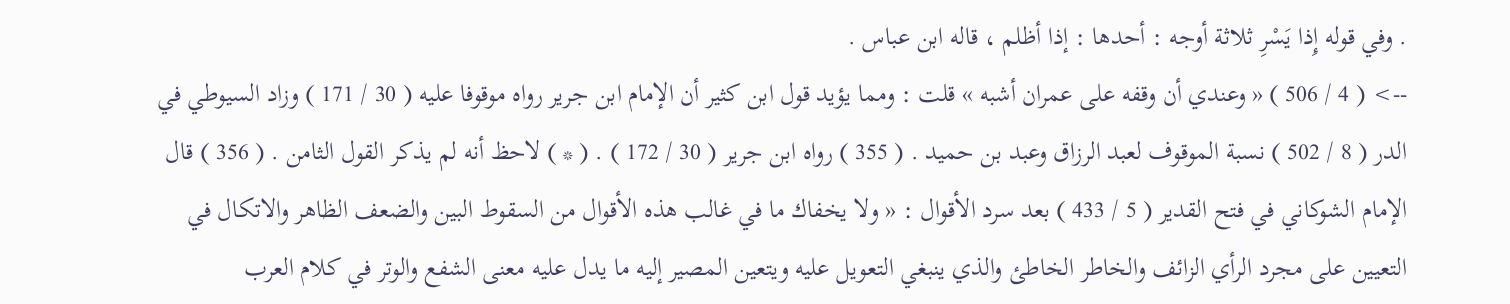. وفي قوله إِذا يَسْرِ ثلاثة أوجه : أحدها : إذا أظلم ، قاله ابن عباس .
--> ( 4 / 506 ) « وعندي أن وقفه على عمران أشبه » قلت : ومما يؤيد قول ابن كثير أن الإمام ابن جرير رواه موقوفا عليه ( 30 / 171 ) وزاد السيوطي في الدر ( 8 / 502 ) نسبة الموقوف لعبد الرزاق وعبد بن حميد . ( 355 ) رواه ابن جرير ( 30 / 172 ) . ( * ) لاحظ أنه لم يذكر القول الثامن . ( 356 ) قال الإمام الشوكاني في فتح القدير ( 5 / 433 ) بعد سرد الأقوال : « ولا يخفاك ما في غالب هذه الأقوال من السقوط البين والضعف الظاهر والاتكال في التعيين على مجرد الرأي الزائف والخاطر الخاطئ والذي ينبغي التعويل عليه ويتعين المصير إليه ما يدل عليه معنى الشفع والوتر في كلام العرب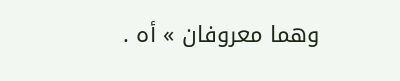وهما معروفان » أه .